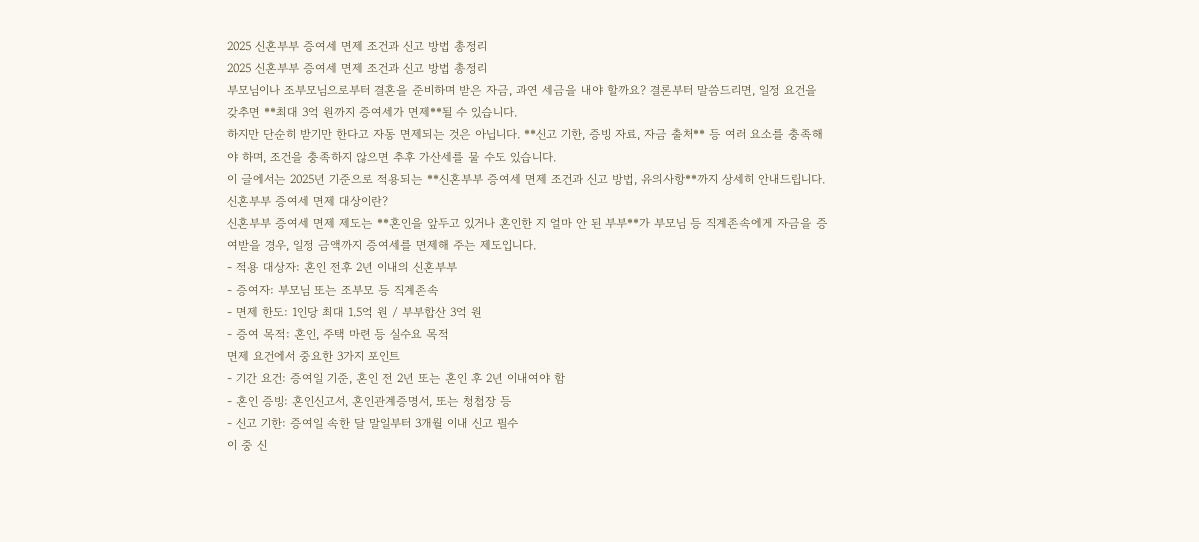2025 신혼부부 증여세 면제 조건과 신고 방법 총정리
2025 신혼부부 증여세 면제 조건과 신고 방법 총정리
부모님이나 조부모님으로부터 결혼을 준비하며 받은 자금, 과연 세금을 내야 할까요? 결론부터 말씀드리면, 일정 요건을 갖추면 **최대 3억 원까지 증여세가 면제**될 수 있습니다.
하지만 단순히 받기만 한다고 자동 면제되는 것은 아닙니다. **신고 기한, 증빙 자료, 자금 출처** 등 여러 요소를 충족해야 하며, 조건을 충족하지 않으면 추후 가산세를 물 수도 있습니다.
이 글에서는 2025년 기준으로 적용되는 **신혼부부 증여세 면제 조건과 신고 방법, 유의사항**까지 상세히 안내드립니다.
신혼부부 증여세 면제 대상이란?
신혼부부 증여세 면제 제도는 **혼인을 앞두고 있거나 혼인한 지 얼마 안 된 부부**가 부모님 등 직계존속에게 자금을 증여받을 경우, 일정 금액까지 증여세를 면제해 주는 제도입니다.
- 적용 대상자: 혼인 전후 2년 이내의 신혼부부
- 증여자: 부모님 또는 조부모 등 직계존속
- 면제 한도: 1인당 최대 1.5억 원 / 부부합산 3억 원
- 증여 목적: 혼인, 주택 마련 등 실수요 목적
면제 요건에서 중요한 3가지 포인트
- 기간 요건: 증여일 기준, 혼인 전 2년 또는 혼인 후 2년 이내여야 함
- 혼인 증빙: 혼인신고서, 혼인관계증명서, 또는 청첩장 등
- 신고 기한: 증여일 속한 달 말일부터 3개월 이내 신고 필수
이 중 신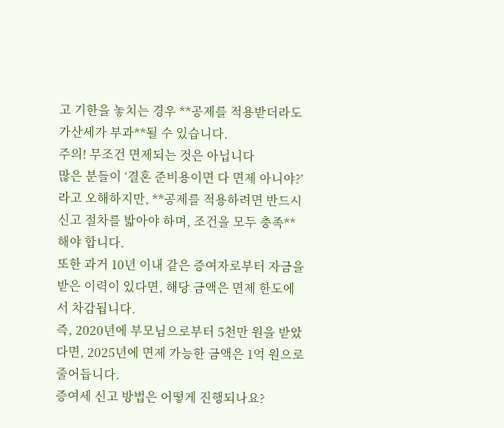고 기한을 놓치는 경우 **공제를 적용받더라도 가산세가 부과**될 수 있습니다.
주의! 무조건 면제되는 것은 아닙니다
많은 분들이 ‘결혼 준비용이면 다 면제 아니야?’라고 오해하지만, **공제를 적용하려면 반드시 신고 절차를 밟아야 하며, 조건을 모두 충족**해야 합니다.
또한 과거 10년 이내 같은 증여자로부터 자금을 받은 이력이 있다면, 해당 금액은 면제 한도에서 차감됩니다.
즉, 2020년에 부모님으로부터 5천만 원을 받았다면, 2025년에 면제 가능한 금액은 1억 원으로 줄어듭니다.
증여세 신고 방법은 어떻게 진행되나요?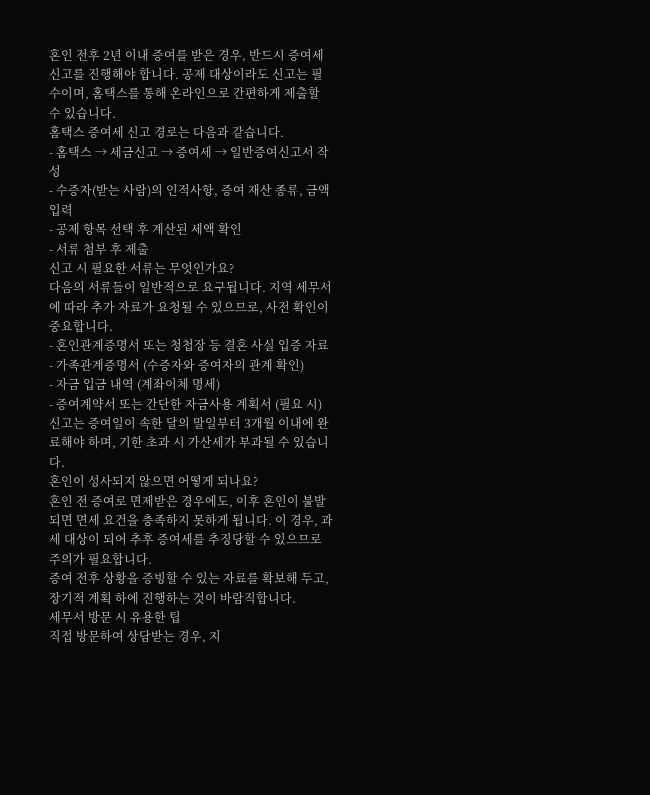혼인 전후 2년 이내 증여를 받은 경우, 반드시 증여세 신고를 진행해야 합니다. 공제 대상이라도 신고는 필수이며, 홈택스를 통해 온라인으로 간편하게 제출할 수 있습니다.
홈택스 증여세 신고 경로는 다음과 같습니다.
- 홈택스 → 세금신고 → 증여세 → 일반증여신고서 작성
- 수증자(받는 사람)의 인적사항, 증여 재산 종류, 금액 입력
- 공제 항목 선택 후 계산된 세액 확인
- 서류 첨부 후 제출
신고 시 필요한 서류는 무엇인가요?
다음의 서류들이 일반적으로 요구됩니다. 지역 세무서에 따라 추가 자료가 요청될 수 있으므로, 사전 확인이 중요합니다.
- 혼인관계증명서 또는 청첩장 등 결혼 사실 입증 자료
- 가족관계증명서 (수증자와 증여자의 관계 확인)
- 자금 입금 내역 (계좌이체 명세)
- 증여계약서 또는 간단한 자금사용 계획서 (필요 시)
신고는 증여일이 속한 달의 말일부터 3개월 이내에 완료해야 하며, 기한 초과 시 가산세가 부과될 수 있습니다.
혼인이 성사되지 않으면 어떻게 되나요?
혼인 전 증여로 면제받은 경우에도, 이후 혼인이 불발되면 면세 요건을 충족하지 못하게 됩니다. 이 경우, 과세 대상이 되어 추후 증여세를 추징당할 수 있으므로 주의가 필요합니다.
증여 전후 상황을 증빙할 수 있는 자료를 확보해 두고, 장기적 계획 하에 진행하는 것이 바람직합니다.
세무서 방문 시 유용한 팁
직접 방문하여 상담받는 경우, 지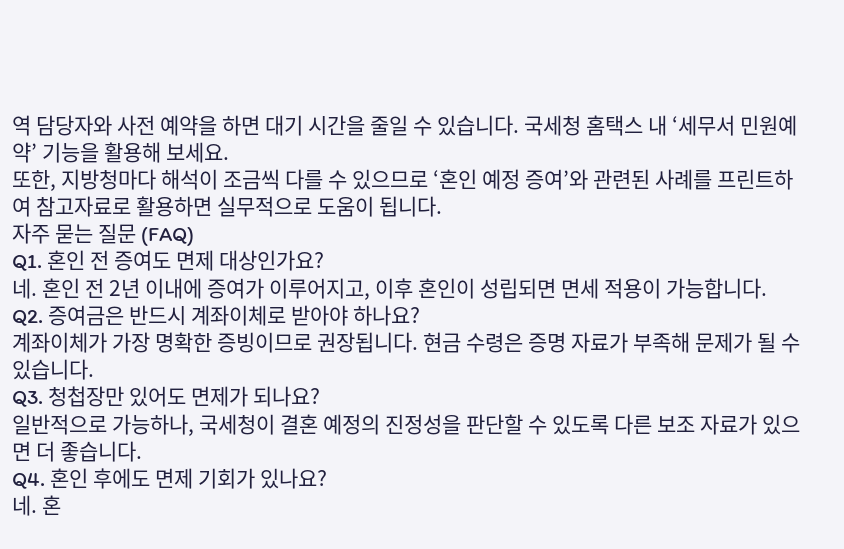역 담당자와 사전 예약을 하면 대기 시간을 줄일 수 있습니다. 국세청 홈택스 내 ‘세무서 민원예약’ 기능을 활용해 보세요.
또한, 지방청마다 해석이 조금씩 다를 수 있으므로 ‘혼인 예정 증여’와 관련된 사례를 프린트하여 참고자료로 활용하면 실무적으로 도움이 됩니다.
자주 묻는 질문 (FAQ)
Q1. 혼인 전 증여도 면제 대상인가요?
네. 혼인 전 2년 이내에 증여가 이루어지고, 이후 혼인이 성립되면 면세 적용이 가능합니다.
Q2. 증여금은 반드시 계좌이체로 받아야 하나요?
계좌이체가 가장 명확한 증빙이므로 권장됩니다. 현금 수령은 증명 자료가 부족해 문제가 될 수 있습니다.
Q3. 청첩장만 있어도 면제가 되나요?
일반적으로 가능하나, 국세청이 결혼 예정의 진정성을 판단할 수 있도록 다른 보조 자료가 있으면 더 좋습니다.
Q4. 혼인 후에도 면제 기회가 있나요?
네. 혼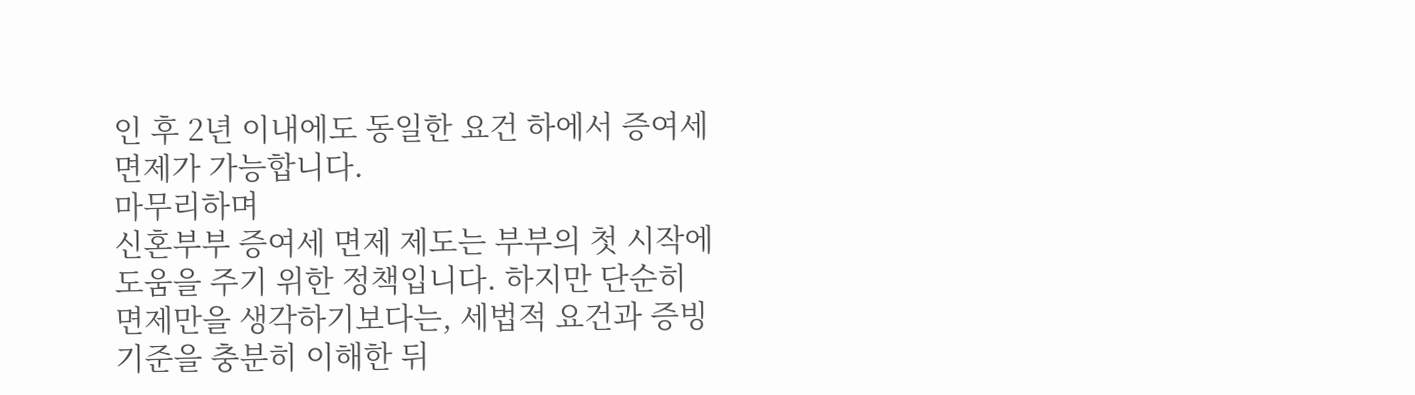인 후 2년 이내에도 동일한 요건 하에서 증여세 면제가 가능합니다.
마무리하며
신혼부부 증여세 면제 제도는 부부의 첫 시작에 도움을 주기 위한 정책입니다. 하지만 단순히 면제만을 생각하기보다는, 세법적 요건과 증빙 기준을 충분히 이해한 뒤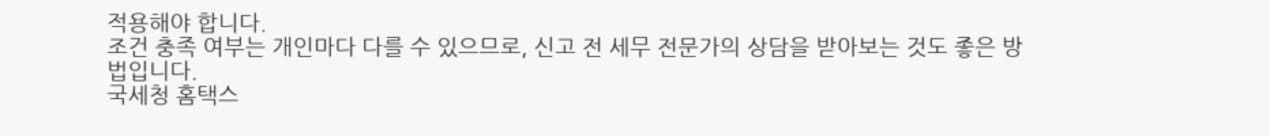적용해야 합니다.
조건 충족 여부는 개인마다 다를 수 있으므로, 신고 전 세무 전문가의 상담을 받아보는 것도 좋은 방법입니다.
국세청 홈택스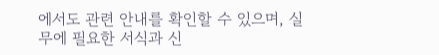에서도 관련 안내를 확인할 수 있으며, 실무에 필요한 서식과 신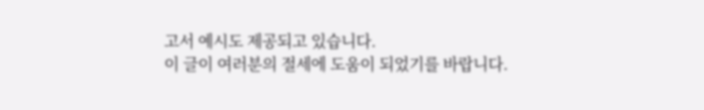고서 예시도 제공되고 있습니다.
이 글이 여러분의 절세에 도움이 되었기를 바랍니다.